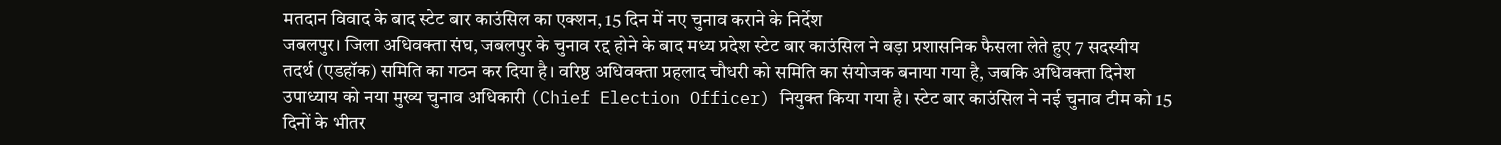मतदान विवाद के बाद स्टेट बार काउंसिल का एक्शन, 15 दिन में नए चुनाव कराने के निर्देश
जबलपुर। जिला अधिवक्ता संघ, जबलपुर के चुनाव रद्द होने के बाद मध्य प्रदेश स्टेट बार काउंसिल ने बड़ा प्रशासनिक फैसला लेते हुए 7 सदस्यीय तदर्थ (एडहॉक) समिति का गठन कर दिया है। वरिष्ठ अधिवक्ता प्रहलाद चौधरी को समिति का संयोजक बनाया गया है, जबकि अधिवक्ता दिनेश उपाध्याय को नया मुख्य चुनाव अधिकारी (Chief Election Officer) नियुक्त किया गया है। स्टेट बार काउंसिल ने नई चुनाव टीम को 15 दिनों के भीतर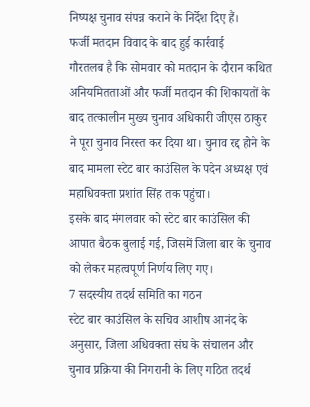निष्पक्ष चुनाव संपन्न कराने के निर्देश दिए हैं।
फर्जी मतदान विवाद के बाद हुई कार्रवाई
गौरतलब है कि सोमवार को मतदान के दौरान कथित अनियमितताओं और फर्जी मतदान की शिकायतों के बाद तत्कालीन मुख्य चुनाव अधिकारी जीएस ठाकुर ने पूरा चुनाव निरस्त कर दिया था। चुनाव रद्द होने के बाद मामला स्टेट बार काउंसिल के पदेन अध्यक्ष एवं महाधिवक्ता प्रशांत सिंह तक पहुंचा।
इसके बाद मंगलवार को स्टेट बार काउंसिल की आपात बैठक बुलाई गई, जिसमें जिला बार के चुनाव को लेकर महत्वपूर्ण निर्णय लिए गए।
7 सदस्यीय तदर्थ समिति का गठन
स्टेट बार काउंसिल के सचिव आशीष आनंद के अनुसार, जिला अधिवक्ता संघ के संचालन और चुनाव प्रक्रिया की निगरानी के लिए गठित तदर्थ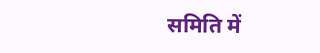समिति में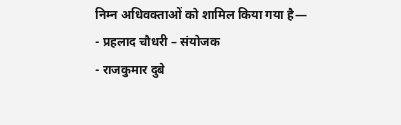निम्न अधिवक्ताओं को शामिल किया गया है—
- प्रहलाद चौधरी – संयोजक
- राजकुमार दुबे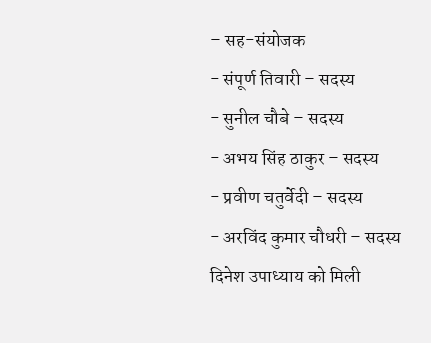– सह-संयोजक
- संपूर्ण तिवारी – सदस्य
- सुनील चौबे – सदस्य
- अभय सिंह ठाकुर – सदस्य
- प्रवीण चतुर्वेदी – सदस्य
- अरविंद कुमार चौधरी – सदस्य
दिनेश उपाध्याय को मिली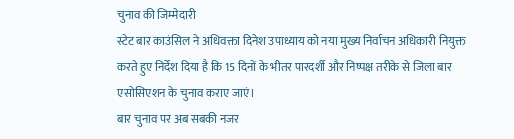चुनाव की जिम्मेदारी
स्टेट बार काउंसिल ने अधिवक्ता दिनेश उपाध्याय को नया मुख्य निर्वाचन अधिकारी नियुक्त करते हुए निर्देश दिया है कि 15 दिनों के भीतर पारदर्शी और निष्पक्ष तरीके से जिला बार एसोसिएशन के चुनाव कराए जाएं।
बार चुनाव पर अब सबकी नजर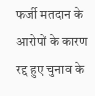फर्जी मतदान के आरोपों के कारण रद्द हुए चुनाव के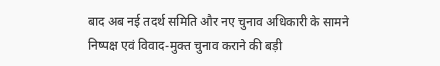बाद अब नई तदर्थ समिति और नए चुनाव अधिकारी के सामने निष्पक्ष एवं विवाद-मुक्त चुनाव कराने की बड़ी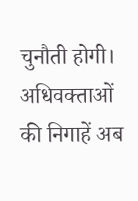चुनौती होगी। अधिवक्ताओं की निगाहें अब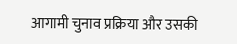आगामी चुनाव प्रक्रिया और उसकी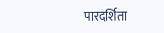पारदर्शिता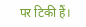पर टिकी हैं।